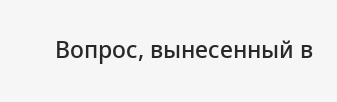Вопрос, вынесенный в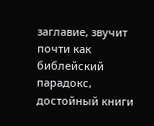заглавие, звучит почти как библейский парадокс, достойный книги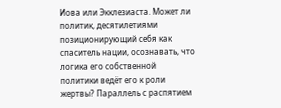Иова или Экклезиаста. Может ли политик, десятилетиями позиционирующий себя как спаситель нации, осознавать, что логика его собственной политики ведёт его к роли жертвы? Параллель с распятием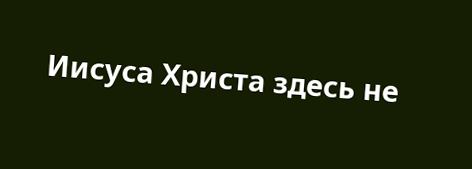Иисуса Христа здесь не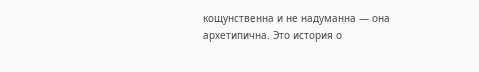кощунственна и не надуманна — она архетипична. Это история о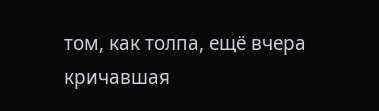том, как толпа, ещё вчера кричавшая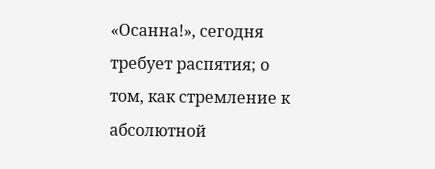«Осанна!», сегодня требует распятия; о том, как стремление к абсолютной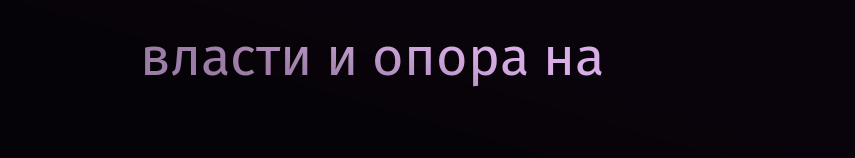власти и опора на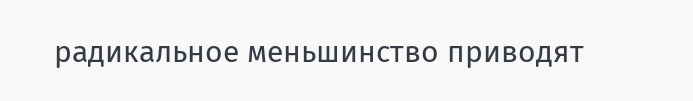радикальное меньшинство приводят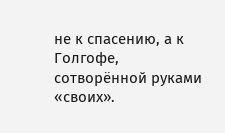не к спасению, а к Голгофе, сотворённой руками «своих».